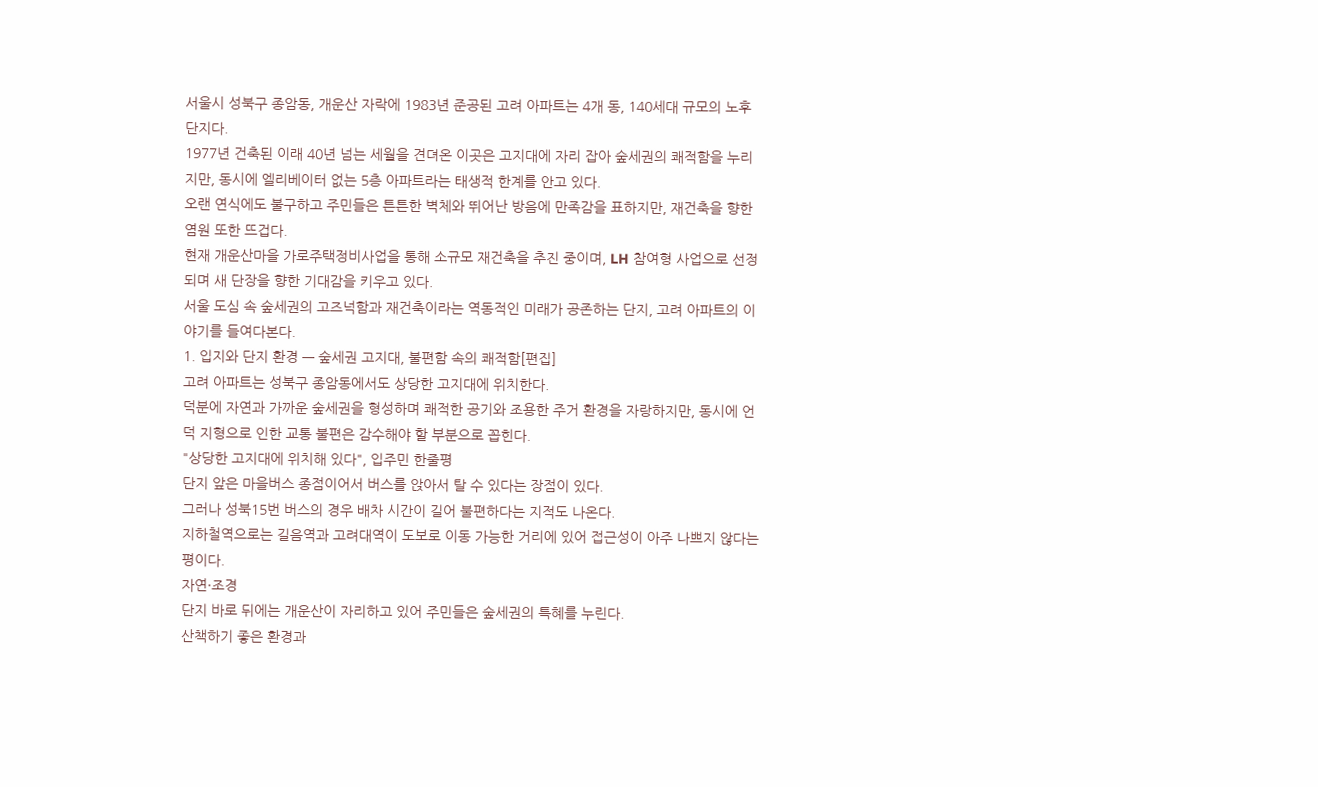서울시 성북구 종암동, 개운산 자락에 1983년 준공된 고려 아파트는 4개 동, 140세대 규모의 노후 단지다.
1977년 건축된 이래 40년 넘는 세월을 견뎌온 이곳은 고지대에 자리 잡아 숲세권의 쾌적함을 누리지만, 동시에 엘리베이터 없는 5층 아파트라는 태생적 한계를 안고 있다.
오랜 연식에도 불구하고 주민들은 튼튼한 벽체와 뛰어난 방음에 만족감을 표하지만, 재건축을 향한 염원 또한 뜨겁다.
현재 개운산마을 가로주택정비사업을 통해 소규모 재건축을 추진 중이며, LH 참여형 사업으로 선정되며 새 단장을 향한 기대감을 키우고 있다.
서울 도심 속 숲세권의 고즈넉함과 재건축이라는 역동적인 미래가 공존하는 단지, 고려 아파트의 이야기를 들여다본다.
1. 입지와 단지 환경 — 숲세권 고지대, 불편함 속의 쾌적함[편집]
고려 아파트는 성북구 종암동에서도 상당한 고지대에 위치한다.
덕분에 자연과 가까운 숲세권을 형성하며 쾌적한 공기와 조용한 주거 환경을 자랑하지만, 동시에 언덕 지형으로 인한 교통 불편은 감수해야 할 부분으로 꼽힌다.
"상당한 고지대에 위치해 있다", 입주민 한줄평
단지 앞은 마을버스 종점이어서 버스를 앉아서 탈 수 있다는 장점이 있다.
그러나 성북15번 버스의 경우 배차 시간이 길어 불편하다는 지적도 나온다.
지하철역으로는 길음역과 고려대역이 도보로 이동 가능한 거리에 있어 접근성이 아주 나쁘지 않다는 평이다.
자연·조경
단지 바로 뒤에는 개운산이 자리하고 있어 주민들은 숲세권의 특혜를 누린다.
산책하기 좋은 환경과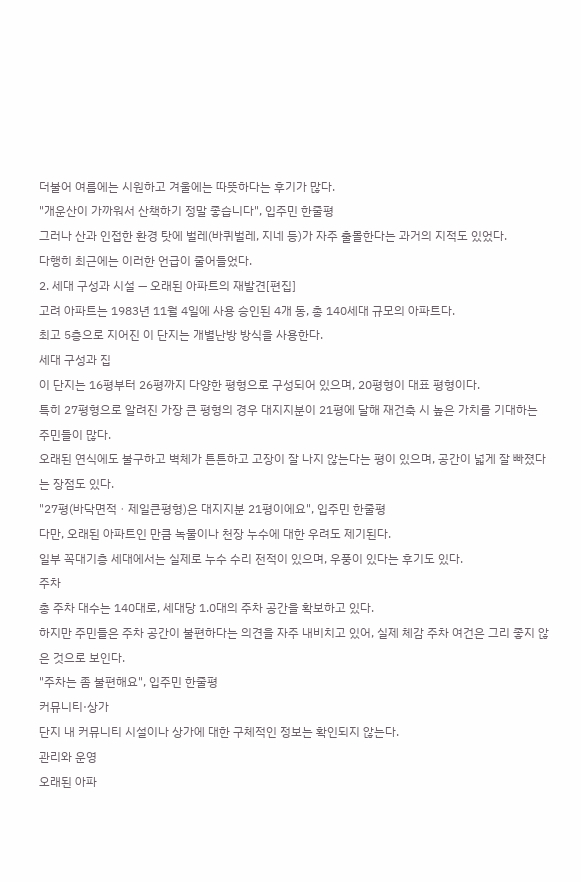더불어 여름에는 시원하고 겨울에는 따뜻하다는 후기가 많다.
"개운산이 가까워서 산책하기 정말 좋습니다", 입주민 한줄평
그러나 산과 인접한 환경 탓에 벌레(바퀴벌레, 지네 등)가 자주 출몰한다는 과거의 지적도 있었다.
다행히 최근에는 이러한 언급이 줄어들었다.
2. 세대 구성과 시설 — 오래된 아파트의 재발견[편집]
고려 아파트는 1983년 11월 4일에 사용 승인된 4개 동, 총 140세대 규모의 아파트다.
최고 5층으로 지어진 이 단지는 개별난방 방식을 사용한다.
세대 구성과 집
이 단지는 16평부터 26평까지 다양한 평형으로 구성되어 있으며, 20평형이 대표 평형이다.
특히 27평형으로 알려진 가장 큰 평형의 경우 대지지분이 21평에 달해 재건축 시 높은 가치를 기대하는 주민들이 많다.
오래된 연식에도 불구하고 벽체가 튼튼하고 고장이 잘 나지 않는다는 평이 있으며, 공간이 넓게 잘 빠졌다는 장점도 있다.
"27평(바닥면적ㆍ제일큰평형)은 대지지분 21평이에요", 입주민 한줄평
다만, 오래된 아파트인 만큼 녹물이나 천장 누수에 대한 우려도 제기된다.
일부 꼭대기층 세대에서는 실제로 누수 수리 전적이 있으며, 우풍이 있다는 후기도 있다.
주차
총 주차 대수는 140대로, 세대당 1.0대의 주차 공간을 확보하고 있다.
하지만 주민들은 주차 공간이 불편하다는 의견을 자주 내비치고 있어, 실제 체감 주차 여건은 그리 좋지 않은 것으로 보인다.
"주차는 좀 불편해요", 입주민 한줄평
커뮤니티·상가
단지 내 커뮤니티 시설이나 상가에 대한 구체적인 정보는 확인되지 않는다.
관리와 운영
오래된 아파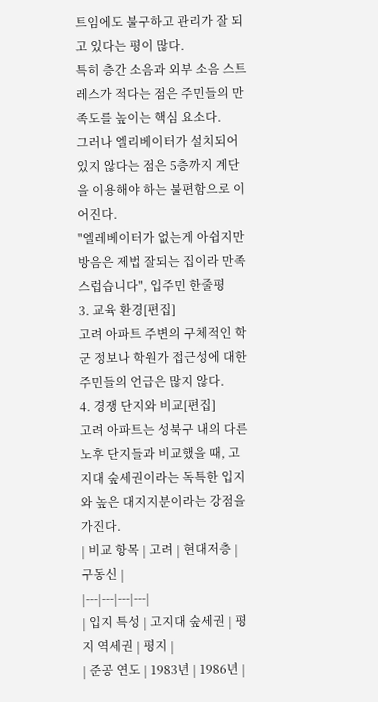트임에도 불구하고 관리가 잘 되고 있다는 평이 많다.
특히 층간 소음과 외부 소음 스트레스가 적다는 점은 주민들의 만족도를 높이는 핵심 요소다.
그러나 엘리베이터가 설치되어 있지 않다는 점은 5층까지 계단을 이용해야 하는 불편함으로 이어진다.
"엘레베이터가 없는게 아쉽지만 방음은 제법 잘되는 집이라 만족스럽습니다", 입주민 한줄평
3. 교육 환경[편집]
고려 아파트 주변의 구체적인 학군 정보나 학원가 접근성에 대한 주민들의 언급은 많지 않다.
4. 경쟁 단지와 비교[편집]
고려 아파트는 성북구 내의 다른 노후 단지들과 비교했을 때, 고지대 숲세권이라는 독특한 입지와 높은 대지지분이라는 강점을 가진다.
| 비교 항목 | 고려 | 현대저층 | 구동신 |
|---|---|---|---|
| 입지 특성 | 고지대 숲세권 | 평지 역세권 | 평지 |
| 준공 연도 | 1983년 | 1986년 |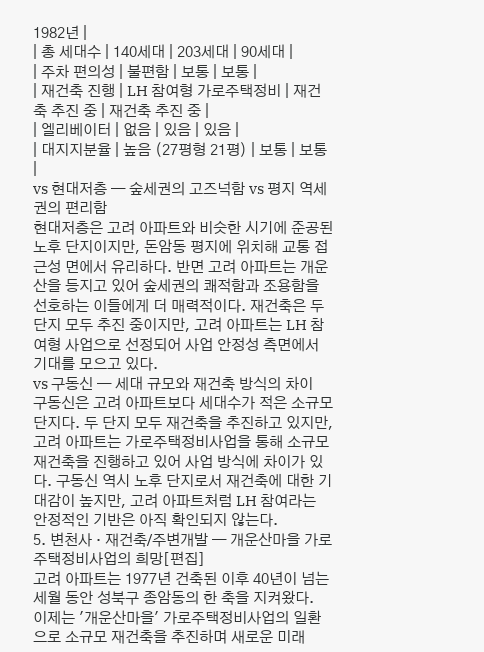1982년 |
| 총 세대수 | 140세대 | 203세대 | 90세대 |
| 주차 편의성 | 불편함 | 보통 | 보통 |
| 재건축 진행 | LH 참여형 가로주택정비 | 재건축 추진 중 | 재건축 추진 중 |
| 엘리베이터 | 없음 | 있음 | 있음 |
| 대지지분율 | 높음 (27평형 21평) | 보통 | 보통 |
vs 현대저층 — 숲세권의 고즈넉함 vs 평지 역세권의 편리함
현대저층은 고려 아파트와 비슷한 시기에 준공된 노후 단지이지만, 돈암동 평지에 위치해 교통 접근성 면에서 유리하다. 반면 고려 아파트는 개운산을 등지고 있어 숲세권의 쾌적함과 조용함을 선호하는 이들에게 더 매력적이다. 재건축은 두 단지 모두 추진 중이지만, 고려 아파트는 LH 참여형 사업으로 선정되어 사업 안정성 측면에서 기대를 모으고 있다.
vs 구동신 — 세대 규모와 재건축 방식의 차이
구동신은 고려 아파트보다 세대수가 적은 소규모 단지다. 두 단지 모두 재건축을 추진하고 있지만, 고려 아파트는 가로주택정비사업을 통해 소규모 재건축을 진행하고 있어 사업 방식에 차이가 있다. 구동신 역시 노후 단지로서 재건축에 대한 기대감이 높지만, 고려 아파트처럼 LH 참여라는 안정적인 기반은 아직 확인되지 않는다.
5. 변천사 · 재건축/주변개발 — 개운산마을 가로주택정비사업의 희망[편집]
고려 아파트는 1977년 건축된 이후 40년이 넘는 세월 동안 성북구 종암동의 한 축을 지켜왔다.
이제는 '개운산마을' 가로주택정비사업의 일환으로 소규모 재건축을 추진하며 새로운 미래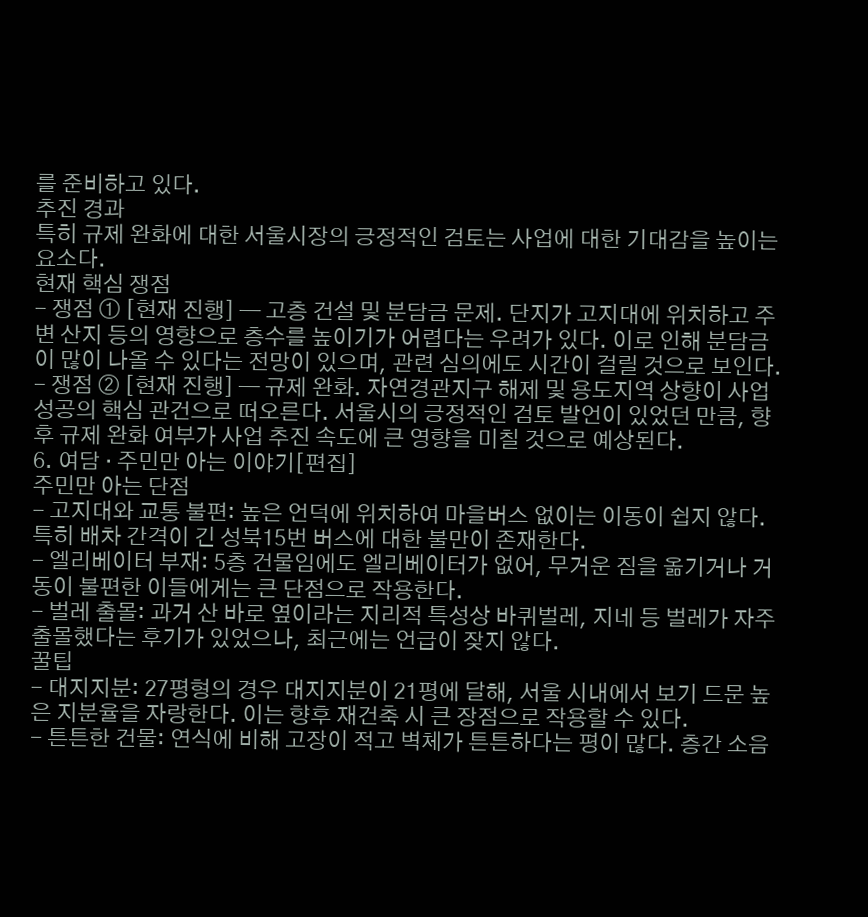를 준비하고 있다.
추진 경과
특히 규제 완화에 대한 서울시장의 긍정적인 검토는 사업에 대한 기대감을 높이는 요소다.
현재 핵심 쟁점
- 쟁점 ① [현재 진행] — 고층 건설 및 분담금 문제. 단지가 고지대에 위치하고 주변 산지 등의 영향으로 층수를 높이기가 어렵다는 우려가 있다. 이로 인해 분담금이 많이 나올 수 있다는 전망이 있으며, 관련 심의에도 시간이 걸릴 것으로 보인다.
- 쟁점 ② [현재 진행] — 규제 완화. 자연경관지구 해제 및 용도지역 상향이 사업 성공의 핵심 관건으로 떠오른다. 서울시의 긍정적인 검토 발언이 있었던 만큼, 향후 규제 완화 여부가 사업 추진 속도에 큰 영향을 미칠 것으로 예상된다.
6. 여담 · 주민만 아는 이야기[편집]
주민만 아는 단점
- 고지대와 교통 불편: 높은 언덕에 위치하여 마을버스 없이는 이동이 쉽지 않다. 특히 배차 간격이 긴 성북15번 버스에 대한 불만이 존재한다.
- 엘리베이터 부재: 5층 건물임에도 엘리베이터가 없어, 무거운 짐을 옮기거나 거동이 불편한 이들에게는 큰 단점으로 작용한다.
- 벌레 출몰: 과거 산 바로 옆이라는 지리적 특성상 바퀴벌레, 지네 등 벌레가 자주 출몰했다는 후기가 있었으나, 최근에는 언급이 잦지 않다.
꿀팁
- 대지지분: 27평형의 경우 대지지분이 21평에 달해, 서울 시내에서 보기 드문 높은 지분율을 자랑한다. 이는 향후 재건축 시 큰 장점으로 작용할 수 있다.
- 튼튼한 건물: 연식에 비해 고장이 적고 벽체가 튼튼하다는 평이 많다. 층간 소음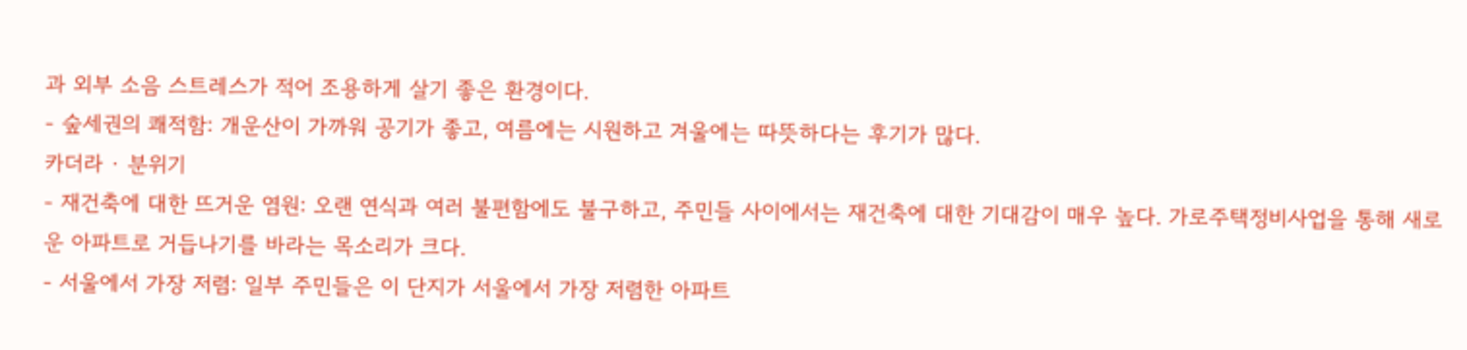과 외부 소음 스트레스가 적어 조용하게 살기 좋은 환경이다.
- 숲세권의 쾌적함: 개운산이 가까워 공기가 좋고, 여름에는 시원하고 겨울에는 따뜻하다는 후기가 많다.
카더라 · 분위기
- 재건축에 대한 뜨거운 염원: 오랜 연식과 여러 불편함에도 불구하고, 주민들 사이에서는 재건축에 대한 기대감이 매우 높다. 가로주택정비사업을 통해 새로운 아파트로 거듭나기를 바라는 목소리가 크다.
- 서울에서 가장 저렴: 일부 주민들은 이 단지가 서울에서 가장 저렴한 아파트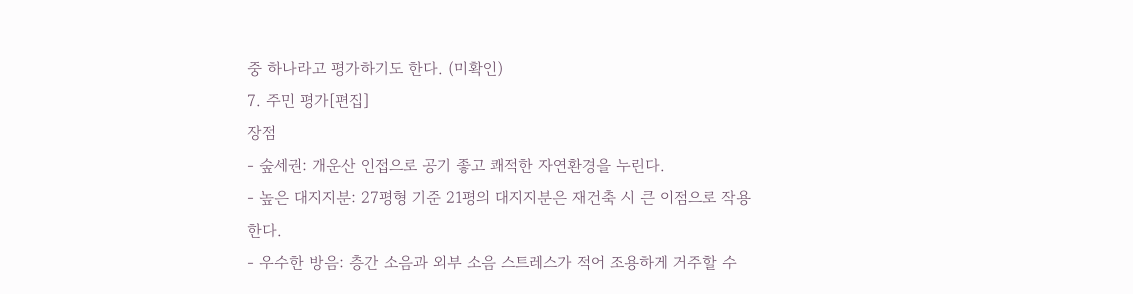중 하나라고 평가하기도 한다. (미확인)
7. 주민 평가[편집]
장점
- 숲세권: 개운산 인접으로 공기 좋고 쾌적한 자연환경을 누린다.
- 높은 대지지분: 27평형 기준 21평의 대지지분은 재건축 시 큰 이점으로 작용한다.
- 우수한 방음: 층간 소음과 외부 소음 스트레스가 적어 조용하게 거주할 수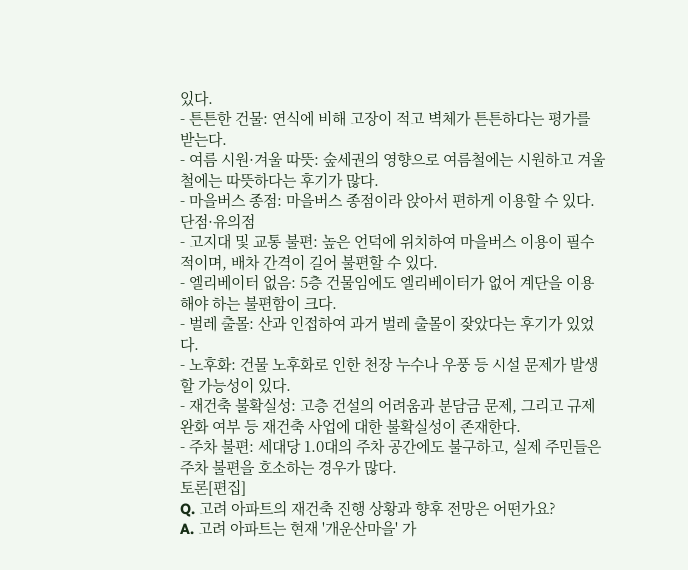있다.
- 튼튼한 건물: 연식에 비해 고장이 적고 벽체가 튼튼하다는 평가를 받는다.
- 여름 시원·겨울 따뜻: 숲세권의 영향으로 여름철에는 시원하고 겨울철에는 따뜻하다는 후기가 많다.
- 마을버스 종점: 마을버스 종점이라 앉아서 편하게 이용할 수 있다.
단점·유의점
- 고지대 및 교통 불편: 높은 언덕에 위치하여 마을버스 이용이 필수적이며, 배차 간격이 길어 불편할 수 있다.
- 엘리베이터 없음: 5층 건물임에도 엘리베이터가 없어 계단을 이용해야 하는 불편함이 크다.
- 벌레 출몰: 산과 인접하여 과거 벌레 출몰이 잦았다는 후기가 있었다.
- 노후화: 건물 노후화로 인한 천장 누수나 우풍 등 시설 문제가 발생할 가능성이 있다.
- 재건축 불확실성: 고층 건설의 어려움과 분담금 문제, 그리고 규제 완화 여부 등 재건축 사업에 대한 불확실성이 존재한다.
- 주차 불편: 세대당 1.0대의 주차 공간에도 불구하고, 실제 주민들은 주차 불편을 호소하는 경우가 많다.
토론[편집]
Q. 고려 아파트의 재건축 진행 상황과 향후 전망은 어떤가요?
A. 고려 아파트는 현재 '개운산마을' 가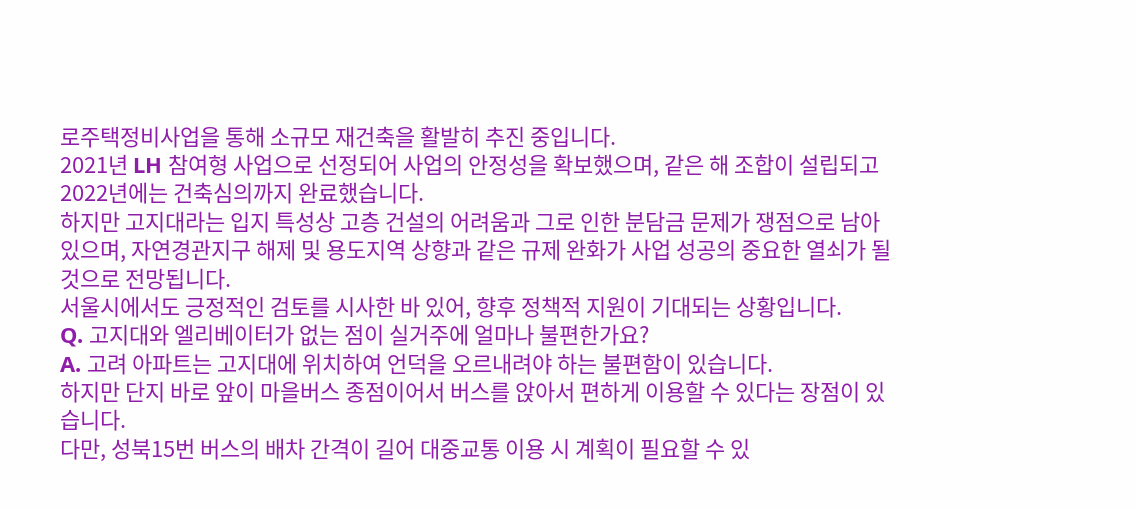로주택정비사업을 통해 소규모 재건축을 활발히 추진 중입니다.
2021년 LH 참여형 사업으로 선정되어 사업의 안정성을 확보했으며, 같은 해 조합이 설립되고 2022년에는 건축심의까지 완료했습니다.
하지만 고지대라는 입지 특성상 고층 건설의 어려움과 그로 인한 분담금 문제가 쟁점으로 남아있으며, 자연경관지구 해제 및 용도지역 상향과 같은 규제 완화가 사업 성공의 중요한 열쇠가 될 것으로 전망됩니다.
서울시에서도 긍정적인 검토를 시사한 바 있어, 향후 정책적 지원이 기대되는 상황입니다.
Q. 고지대와 엘리베이터가 없는 점이 실거주에 얼마나 불편한가요?
A. 고려 아파트는 고지대에 위치하여 언덕을 오르내려야 하는 불편함이 있습니다.
하지만 단지 바로 앞이 마을버스 종점이어서 버스를 앉아서 편하게 이용할 수 있다는 장점이 있습니다.
다만, 성북15번 버스의 배차 간격이 길어 대중교통 이용 시 계획이 필요할 수 있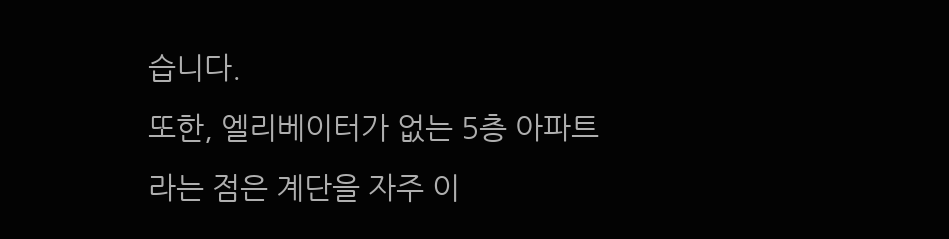습니다.
또한, 엘리베이터가 없는 5층 아파트라는 점은 계단을 자주 이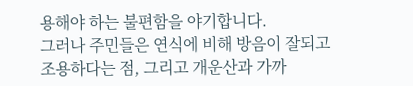용해야 하는 불편함을 야기합니다.
그러나 주민들은 연식에 비해 방음이 잘되고 조용하다는 점, 그리고 개운산과 가까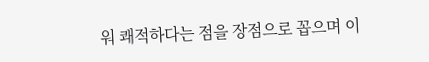워 쾌적하다는 점을 장점으로 꼽으며 이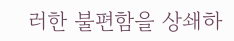러한 불편함을 상쇄하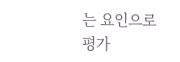는 요인으로 평가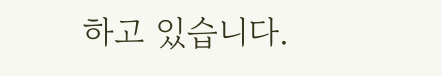하고 있습니다.